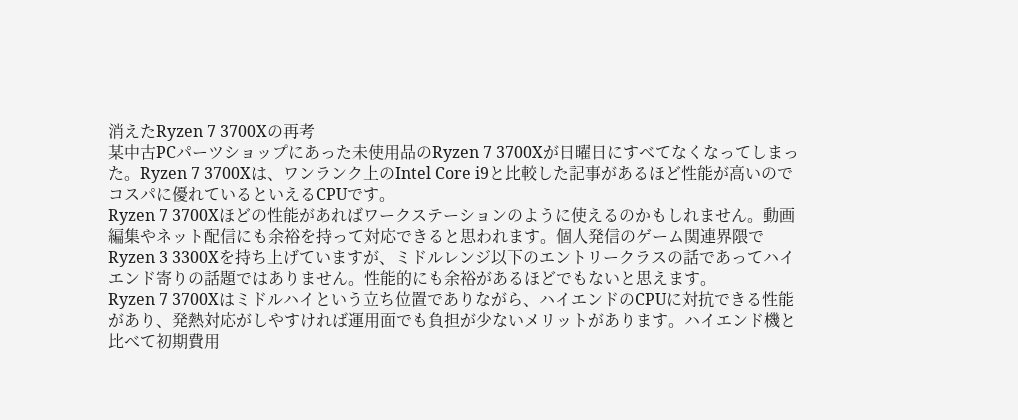消えたRyzen 7 3700Xの再考
某中古PCパーツショップにあった未使用品のRyzen 7 3700Xが日曜日にすべてなくなってしまった。Ryzen 7 3700Xは、ワンランク上のIntel Core i9と比較した記事があるほど性能が高いのでコスパに優れているといえるCPUです。
Ryzen 7 3700Xほどの性能があればワークステーションのように使えるのかもしれません。動画編集やネット配信にも余裕を持って対応できると思われます。個人発信のゲーム関連界隈でRyzen 3 3300Xを持ち上げていますが、ミドルレンジ以下のエントリークラスの話であってハイエンド寄りの話題ではありません。性能的にも余裕があるほどでもないと思えます。
Ryzen 7 3700Xはミドルハイという立ち位置でありながら、ハイエンドのCPUに対抗できる性能があり、発熱対応がしやすければ運用面でも負担が少ないメリットがあります。ハイエンド機と比べて初期費用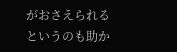がおさえられるというのも助か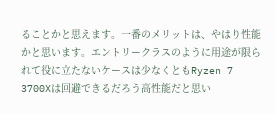ることかと思えます。一番のメリットは、やはり性能かと思います。エントリークラスのように用途が限られて役に立たないケースは少なくともRyzen 7 3700Xは回避できるだろう高性能だと思い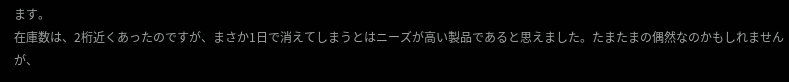ます。
在庫数は、2桁近くあったのですが、まさか1日で消えてしまうとはニーズが高い製品であると思えました。たまたまの偶然なのかもしれませんが、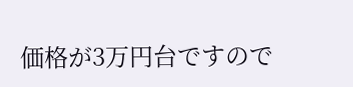価格が3万円台ですので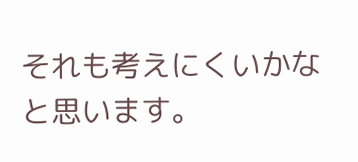それも考えにくいかなと思います。